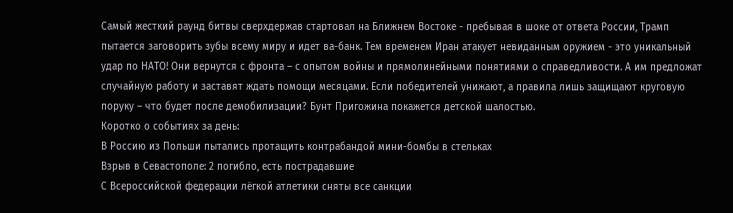Самый жесткий раунд битвы сверхдержав стартовал на Ближнем Востоке - пребывая в шоке от ответа России, Трамп пытается заговорить зубы всему миру и идет ва-банк. Тем временем Иран атакует невиданным оружием - это уникальный удар по НАТО! Они вернутся с фронта – с опытом войны и прямолинейными понятиями о справедливости. А им предложат случайную работу и заставят ждать помощи месяцами. Если победителей унижают, а правила лишь защищают круговую поруку – что будет после демобилизации? Бунт Пригожина покажется детской шалостью.
Коротко о событиях за день:
В Россию из Польши пытались протащить контрабандой мини-бомбы в стельках
Взрыв в Севастополе: 2 погибло, есть пострадавшие
С Всероссийской федерации лёгкой атлетики сняты все санкции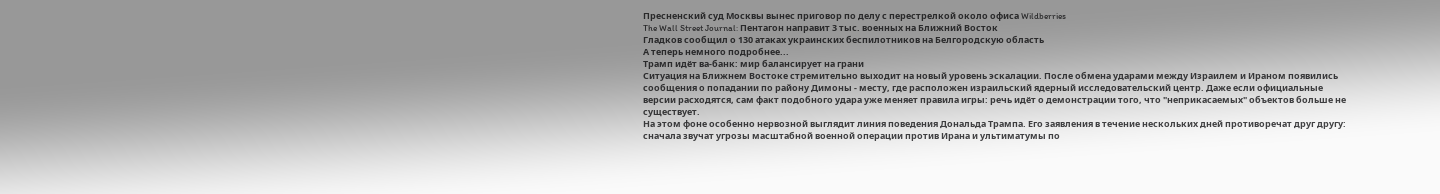Пресненский суд Москвы вынес приговор по делу с перестрелкой около офиса Wildberries
The Wall Street Journal: Пентагон направит 3 тыс. военных на Ближний Восток
Гладков сообщил о 130 атаках украинских беспилотников на Белгородскую область
А теперь немного подробнее...
Трамп идёт ва-банк: мир балансирует на грани
Ситуация на Ближнем Востоке стремительно выходит на новый уровень эскалации. После обмена ударами между Израилем и Ираном появились сообщения о попадании по району Димоны - месту, где расположен израильский ядерный исследовательский центр. Даже если официальные версии расходятся, сам факт подобного удара уже меняет правила игры: речь идёт о демонстрации того, что "неприкасаемых" объектов больше не существует.
На этом фоне особенно нервозной выглядит линия поведения Дональда Трампа. Его заявления в течение нескольких дней противоречат друг другу: сначала звучат угрозы масштабной военной операции против Ирана и ультиматумы по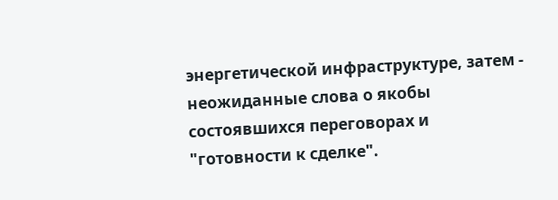энергетической инфраструктуре, затем - неожиданные слова о якобы состоявшихся переговорах и "готовности к сделке".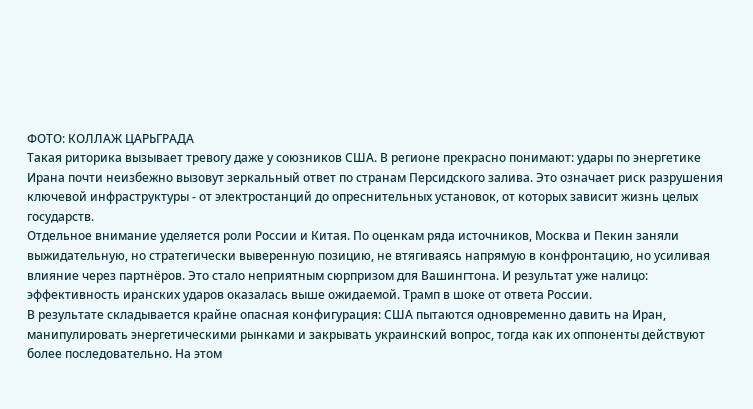ФОТО: КОЛЛАЖ ЦАРЬГРАДА
Такая риторика вызывает тревогу даже у союзников США. В регионе прекрасно понимают: удары по энергетике Ирана почти неизбежно вызовут зеркальный ответ по странам Персидского залива. Это означает риск разрушения ключевой инфраструктуры - от электростанций до опреснительных установок, от которых зависит жизнь целых государств.
Отдельное внимание уделяется роли России и Китая. По оценкам ряда источников, Москва и Пекин заняли выжидательную, но стратегически выверенную позицию, не втягиваясь напрямую в конфронтацию, но усиливая влияние через партнёров. Это стало неприятным сюрпризом для Вашингтона. И результат уже налицо: эффективность иранских ударов оказалась выше ожидаемой. Трамп в шоке от ответа России.
В результате складывается крайне опасная конфигурация: США пытаются одновременно давить на Иран, манипулировать энергетическими рынками и закрывать украинский вопрос, тогда как их оппоненты действуют более последовательно. На этом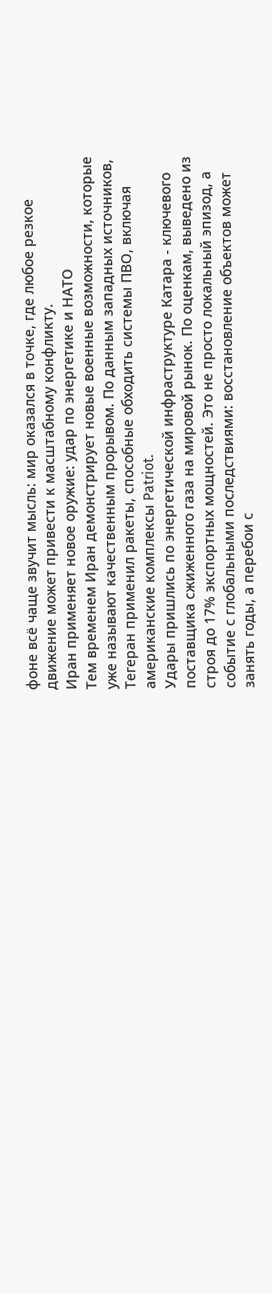фоне всё чаще звучит мысль: мир оказался в точке, где любое резкое движение может привести к масштабному конфликту.
Иран применяет новое оружие: удар по энергетике и НАТО
Тем временем Иран демонстрирует новые военные возможности, которые уже называют качественным прорывом. По данным западных источников, Тегеран применил ракеты, способные обходить системы ПВО, включая американские комплексы Patriot.
Удары пришлись по энергетической инфраструктуре Катара - ключевого поставщика сжиженного газа на мировой рынок. По оценкам, выведено из строя до 17% экспортных мощностей. Это не просто локальный эпизод, а событие с глобальными последствиями: восстановление объектов может занять годы, а перебои с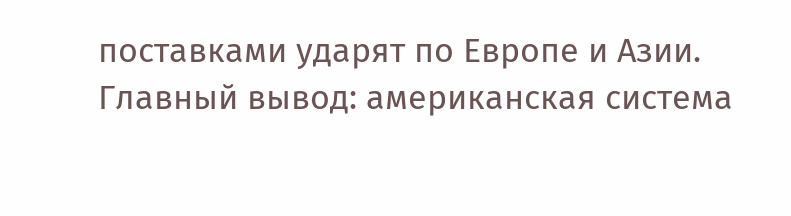поставками ударят по Европе и Азии.
Главный вывод: американская система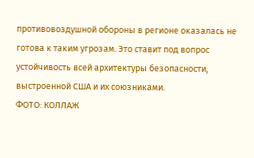противовоздушной обороны в регионе оказалась не готова к таким угрозам. Это ставит под вопрос устойчивость всей архитектуры безопасности, выстроенной США и их союзниками.
ФОТО: КОЛЛАЖ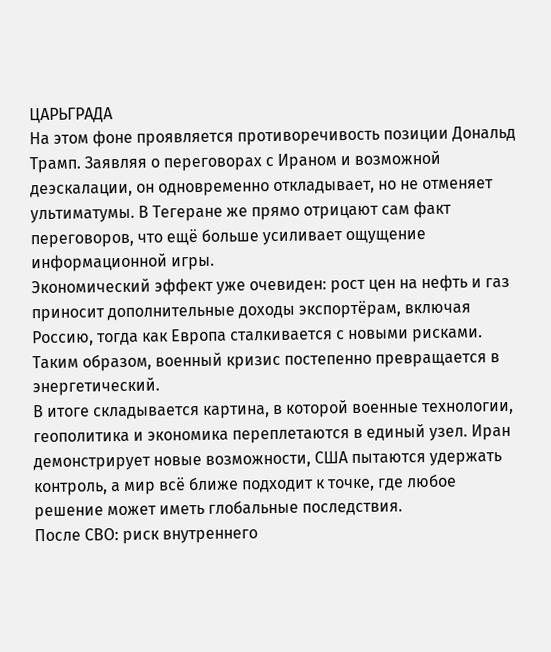ЦАРЬГРАДА
На этом фоне проявляется противоречивость позиции Дональд Трамп. Заявляя о переговорах с Ираном и возможной деэскалации, он одновременно откладывает, но не отменяет ультиматумы. В Тегеране же прямо отрицают сам факт переговоров, что ещё больше усиливает ощущение информационной игры.
Экономический эффект уже очевиден: рост цен на нефть и газ приносит дополнительные доходы экспортёрам, включая Россию, тогда как Европа сталкивается с новыми рисками. Таким образом, военный кризис постепенно превращается в энергетический.
В итоге складывается картина, в которой военные технологии, геополитика и экономика переплетаются в единый узел. Иран демонстрирует новые возможности, США пытаются удержать контроль, а мир всё ближе подходит к точке, где любое решение может иметь глобальные последствия.
После СВО: риск внутреннего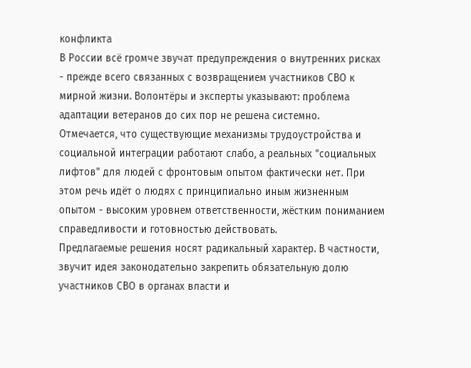конфликта
В России всё громче звучат предупреждения о внутренних рисках - прежде всего связанных с возвращением участников СВО к мирной жизни. Волонтёры и эксперты указывают: проблема адаптации ветеранов до сих пор не решена системно.
Отмечается, что существующие механизмы трудоустройства и социальной интеграции работают слабо, а реальных "социальных лифтов" для людей с фронтовым опытом фактически нет. При этом речь идёт о людях с принципиально иным жизненным опытом - высоким уровнем ответственности, жёстким пониманием справедливости и готовностью действовать.
Предлагаемые решения носят радикальный характер. В частности, звучит идея законодательно закрепить обязательную долю участников СВО в органах власти и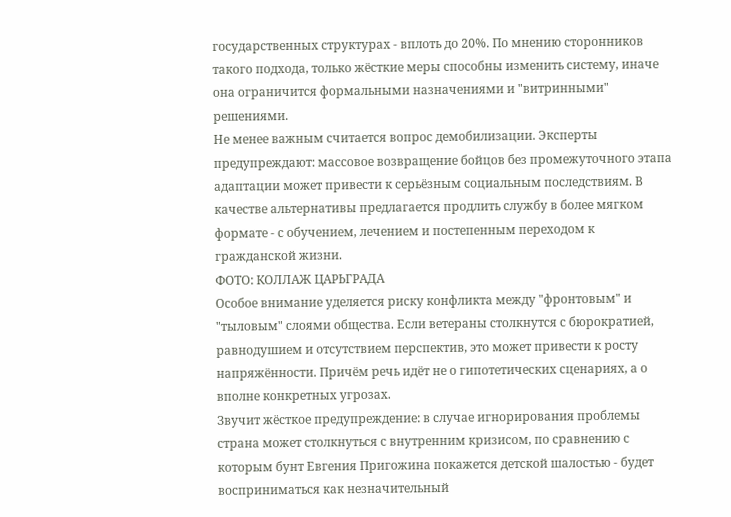государственных структурах - вплоть до 20%. По мнению сторонников такого подхода, только жёсткие меры способны изменить систему, иначе она ограничится формальными назначениями и "витринными" решениями.
Не менее важным считается вопрос демобилизации. Эксперты предупреждают: массовое возвращение бойцов без промежуточного этапа адаптации может привести к серьёзным социальным последствиям. В качестве альтернативы предлагается продлить службу в более мягком формате - с обучением, лечением и постепенным переходом к гражданской жизни.
ФОТО: КОЛЛАЖ ЦАРЬГРАДА
Особое внимание уделяется риску конфликта между "фронтовым" и "тыловым" слоями общества. Если ветераны столкнутся с бюрократией, равнодушием и отсутствием перспектив, это может привести к росту напряжённости. Причём речь идёт не о гипотетических сценариях, а о вполне конкретных угрозах.
Звучит жёсткое предупреждение: в случае игнорирования проблемы страна может столкнуться с внутренним кризисом, по сравнению с которым бунт Евгения Пригожина покажется детской шалостью - будет восприниматься как незначительный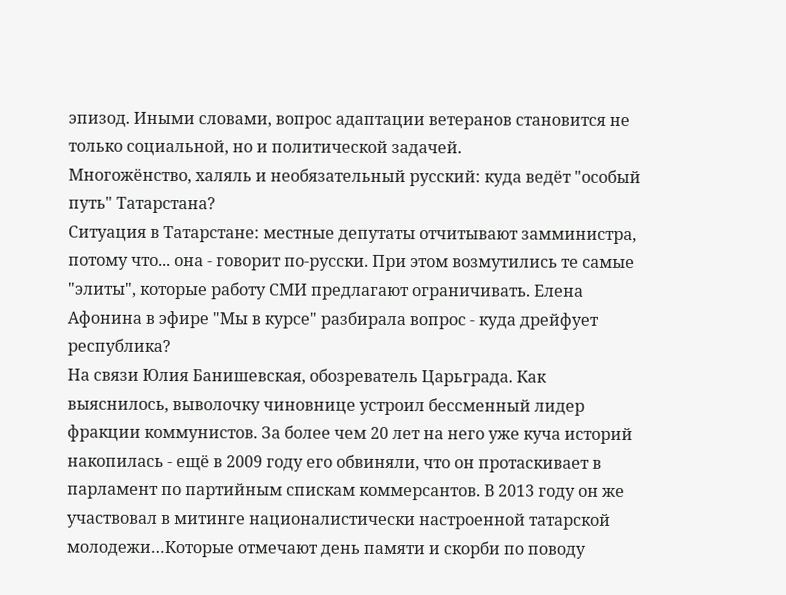эпизод. Иными словами, вопрос адаптации ветеранов становится не только социальной, но и политической задачей.
Многожёнство, халяль и необязательный русский: куда ведёт "особый путь" Татарстана?
Ситуация в Татарстане: местные депутаты отчитывают замминистра, потому что... она - говорит по-русски. При этом возмутились те самые "элиты", которые работу СМИ предлагают ограничивать. Елена Афонина в эфире "Мы в курсе" разбирала вопрос - куда дрейфует республика?
На связи Юлия Банишевская, обозреватель Царьграда. Как выяснилось, выволочку чиновнице устроил бессменный лидер фракции коммунистов. За более чем 20 лет на него уже куча историй накопилась - ещё в 2009 году его обвиняли, что он протаскивает в парламент по партийным спискам коммерсантов. В 2013 году он же участвовал в митинге националистически настроенной татарской молодежи…Которые отмечают день памяти и скорби по поводу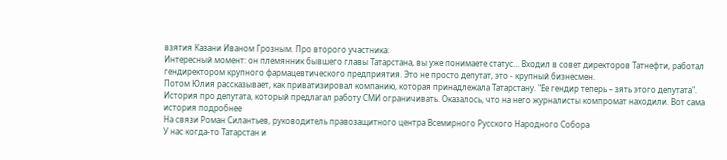взятия Казани Иваном Грозным. Про второго участника:
Интересный момент: он племянник бывшего главы Татарстана, вы уже понимаете статус… Входил в совет директоров Татнефти, работал гендиректором крупного фармацевтического предприятия. Это не просто депутат, это - крупный бизнесмен.
Потом Юлия рассказывает, как приватизировал компанию, которая принадлежала Татарстану. "Ее гендир теперь – зять этого депутата".
История про депутата, который предлагал работу СМИ ограничивать. Оказалось, что на него журналисты компромат находили. Вот сама история подробнее
На связи Роман Силантьев, руководитель правозащитного центра Всемирного Русского Народного Собора
У нас когда-то Татарстан и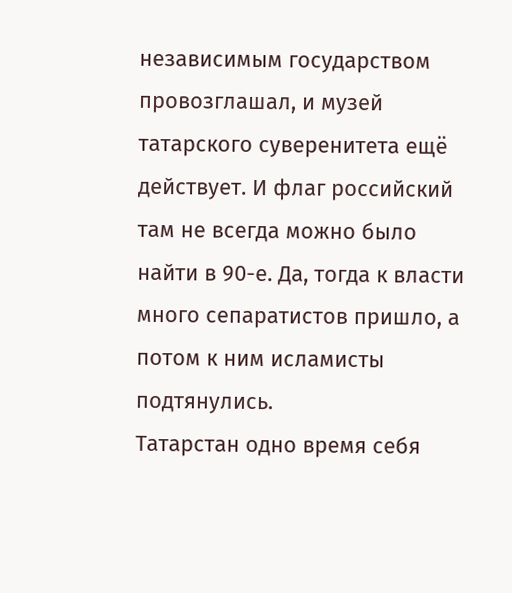независимым государством провозглашал, и музей татарского суверенитета ещё действует. И флаг российский там не всегда можно было найти в 90-е. Да, тогда к власти много сепаратистов пришло, а потом к ним исламисты подтянулись.
Татарстан одно время себя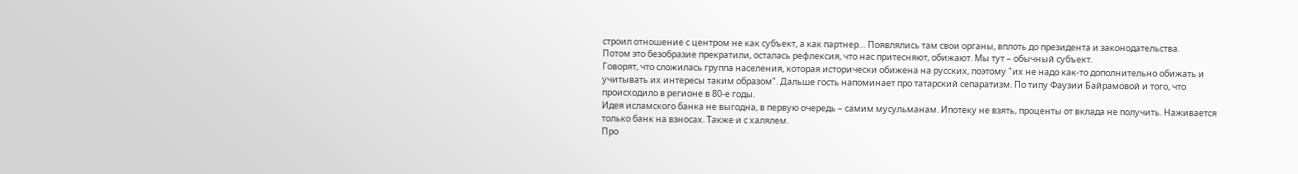строил отношение с центром не как субъект, а как партнер… Появлялись там свои органы, вплоть до президента и законодательства.
Потом это безобразие прекратили, осталась рефлексия, что нас притесняют, обижают. Мы тут – обычный субъект.
Говорят, что сложилась группа населения, которая исторически обижена на русских, поэтому "их не надо как-то дополнительно обижать и учитывать их интересы таким образом". Дальше гость напоминает про татарский сепаратизм. По типу Фаузии Байрамовой и того, что происходило в регионе в 80-е годы.
Идея исламского банка не выгодна, в первую очередь – самим мусульманам. Ипотеку не взять, проценты от вклада не получить. Наживается только банк на взносах. Также и с халялем.
Про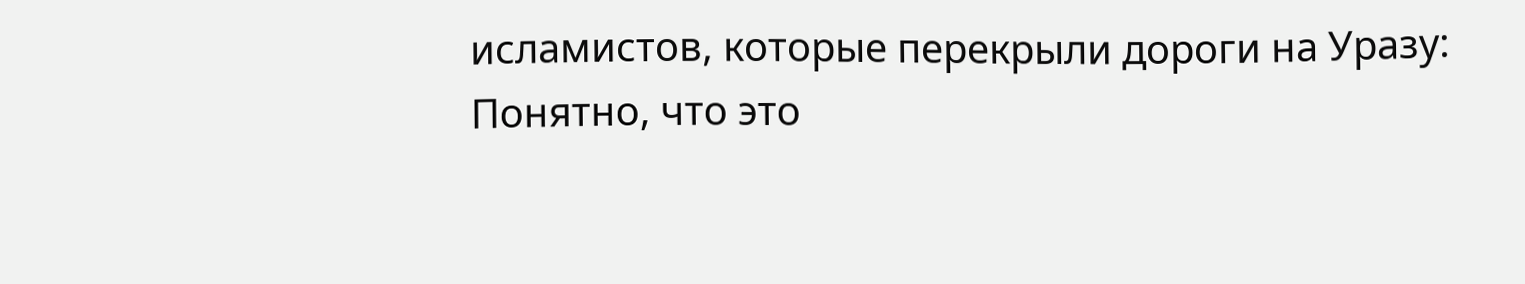исламистов, которые перекрыли дороги на Уразу:
Понятно, что это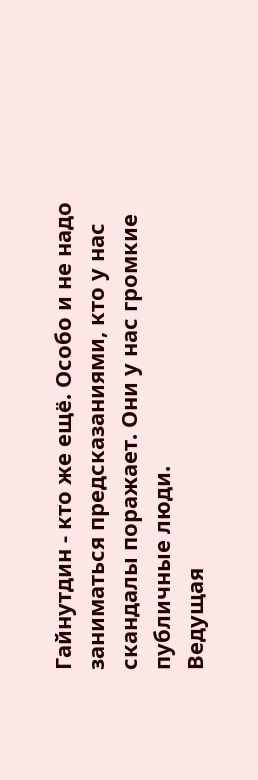Гайнутдин - кто же ещё. Особо и не надо заниматься предсказаниями, кто у нас скандалы поражает. Они у нас громкие публичные люди.
Ведущая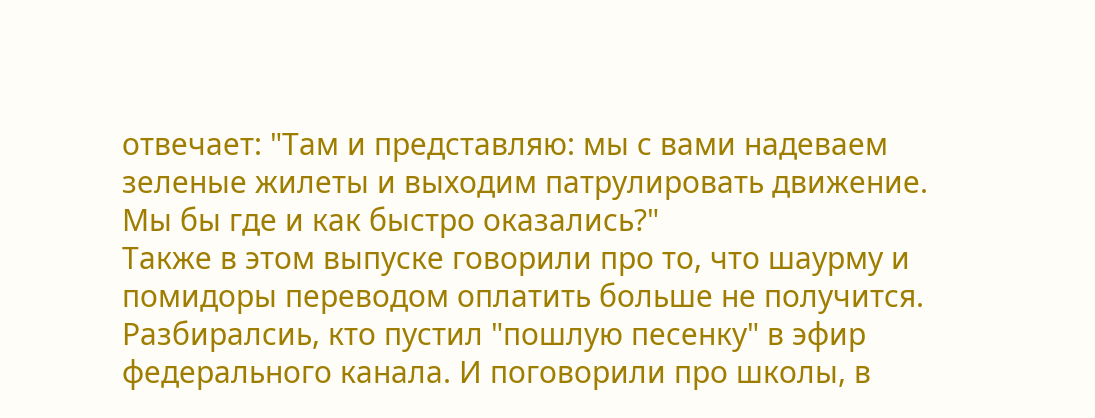отвечает: "Там и представляю: мы с вами надеваем зеленые жилеты и выходим патрулировать движение. Мы бы где и как быстро оказались?"
Также в этом выпуске говорили про то, что шаурму и помидоры переводом оплатить больше не получится. Разбиралсиь, кто пустил "пошлую песенку" в эфир федерального канала. И поговорили про школы, в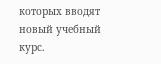которых вводят новый учебный курс.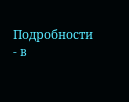Подробности - в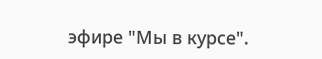эфире "Мы в курсе".